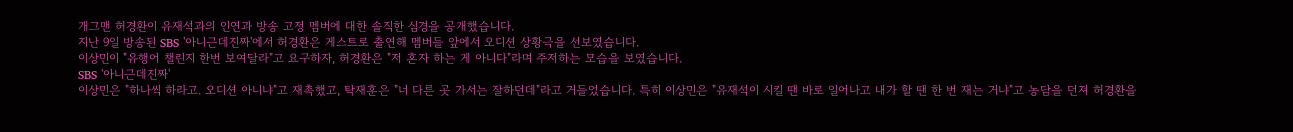개그맨 허경환이 유재석과의 인연과 방송 고정 멤버에 대한 솔직한 심경을 공개했습니다.
지난 9일 방송된 SBS '아니근데진짜'에서 허경환은 게스트로 출연해 멤버들 앞에서 오디션 상황극을 선보였습니다.
이상민이 "유행어 챌린지 한번 보여달라"고 요구하자, 허경환은 "저 혼자 하는 게 아니다"라며 주저하는 모습을 보였습니다.
SBS '아니근데진짜'
이상민은 "하나씩 하라고. 오디션 아니냐"고 재촉했고, 탁재훈은 "너 다른 곳 가서는 잘하던데"라고 거들었습니다. 특히 이상민은 "유재석이 시킬 땐 바로 일어나고 내가 할 땐 한 번 재는 거냐"고 농담을 던져 허경환을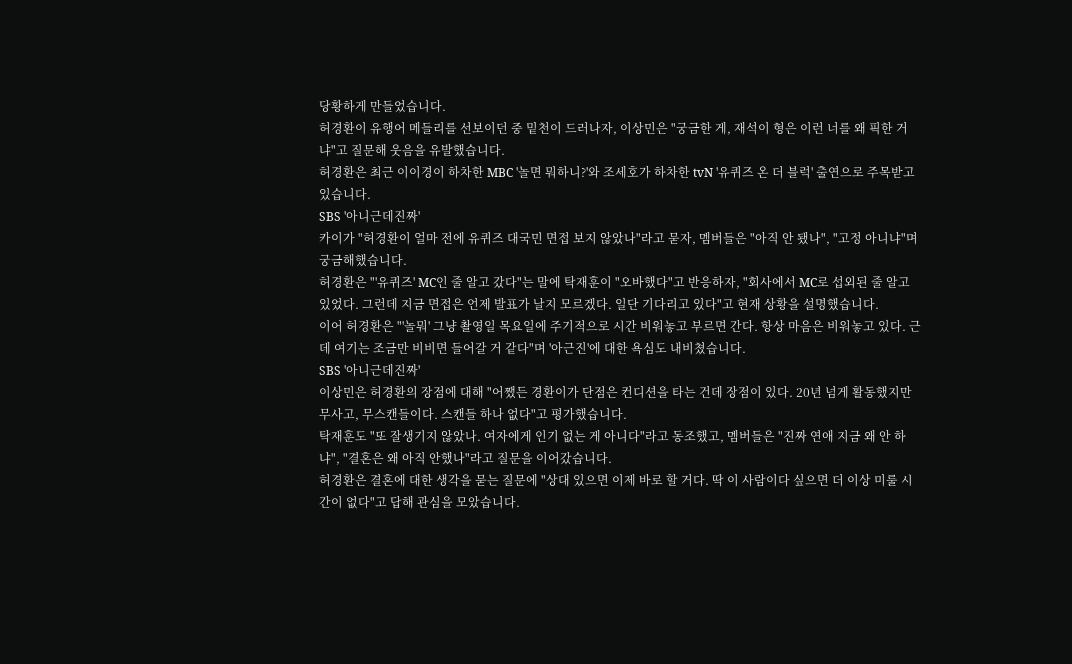당황하게 만들었습니다.
허경환이 유행어 메들리를 선보이던 중 밑천이 드러나자, 이상민은 "궁금한 게, 재석이 형은 이런 너를 왜 픽한 거냐"고 질문해 웃음을 유발했습니다.
허경환은 최근 이이경이 하차한 MBC '놀면 뭐하니?'와 조세호가 하차한 tvN '유퀴즈 온 더 블럭' 출연으로 주목받고 있습니다.
SBS '아니근데진짜'
카이가 "허경환이 얼마 전에 유퀴즈 대국민 면접 보지 않았나"라고 묻자, 멤버들은 "아직 안 됐나", "고정 아니냐"며 궁금해했습니다.
허경환은 "'유퀴즈' MC인 줄 알고 갔다"는 말에 탁재훈이 "오바했다"고 반응하자, "회사에서 MC로 섭외된 줄 알고 있었다. 그런데 지금 면접은 언제 발표가 날지 모르겠다. 일단 기다리고 있다"고 현재 상황을 설명했습니다.
이어 허경환은 "'놀뭐' 그냥 촬영일 목요일에 주기적으로 시간 비워놓고 부르면 간다. 항상 마음은 비워놓고 있다. 근데 여기는 조금만 비비면 들어갈 거 같다"며 '아근진'에 대한 욕심도 내비쳤습니다.
SBS '아니근데진짜'
이상민은 허경환의 장점에 대해 "어쨌든 경환이가 단점은 컨디션을 타는 건데 장점이 있다. 20년 넘게 활동했지만 무사고, 무스캔들이다. 스캔들 하나 없다"고 평가했습니다.
탁재훈도 "또 잘생기지 않았나. 여자에게 인기 없는 게 아니다"라고 동조했고, 멤버들은 "진짜 연애 지금 왜 안 하냐", "결혼은 왜 아직 안했나"라고 질문을 이어갔습니다.
허경환은 결혼에 대한 생각을 묻는 질문에 "상대 있으면 이제 바로 할 거다. 딱 이 사람이다 싶으면 더 이상 미룰 시간이 없다"고 답해 관심을 모았습니다.